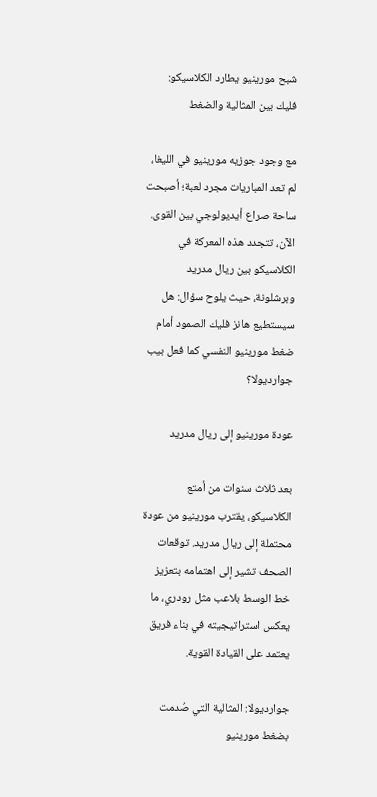شبح مورينيو يطارد الكلاسيكو: فليك بين المثالية والضغط

مع وجود جوزيه مورينيو في الليغا، لم تعد المباريات مجرد لعبة؛ أصبحت ساحة صراع أيديولوجي بين القوى. الآن، تتجدد هذه المعركة في الكلاسيكو بين ريال مدريد وبرشلونة، حيث يلوح سؤال: هل سيستطيع هانز فليك الصمود أمام ضغط مورينيو النفسي كما فعل بيب جوارديولا؟

عودة مورينيو إلى ريال مدريد

بعد ثلاث سنوات من أمتع الكلاسيكو، يقترب مورينيو من عودة محتملة إلى ريال مدريد. توقعات الصحف تشير إلى اهتمامه بتعزيز خط الوسط بلاعب مثل رودري، ما يعكس استراتيجيته في بناء فريق يعتمد على القيادة القوية.

جوارديولا: المثالية التي صُدمت بضغط مورينيو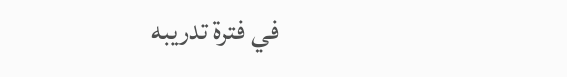في فترة تدريبه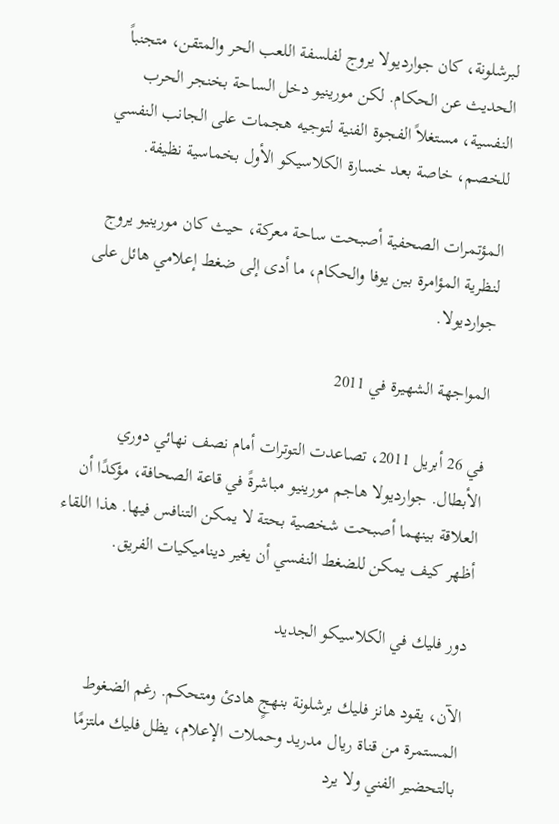لبرشلونة، كان جوارديولا يروج لفلسفة اللعب الحر والمتقن، متجنباً الحديث عن الحكام. لكن مورينيو دخل الساحة بخنجر الحرب النفسية، مستغلاً الفجوة الفنية لتوجيه هجمات على الجانب النفسي للخصم، خاصة بعد خسارة الكلاسيكو الأول بخماسية نظيفة.

المؤتمرات الصحفية أصبحت ساحة معركة، حيث كان مورينيو يروج لنظرية المؤامرة بين يوفا والحكام، ما أدى إلى ضغط إعلامي هائل على جوارديولا.

المواجهة الشهيرة في 2011

في 26 أبريل 2011، تصاعدت التوترات أمام نصف نهائي دوري الأبطال. جوارديولا هاجم مورينيو مباشرةً في قاعة الصحافة، مؤكدًا أن العلاقة بينهما أصبحت شخصية بحتة لا يمكن التنافس فيها. هذا اللقاء أظهر كيف يمكن للضغط النفسي أن يغير ديناميكيات الفريق.

دور فليك في الكلاسيكو الجديد

الآن، يقود هانز فليك برشلونة بنهجٍ هادئ ومتحكم. رغم الضغوط المستمرة من قناة ريال مدريد وحملات الإعلام، يظل فليك ملتزمًا بالتحضير الفني ولا يرد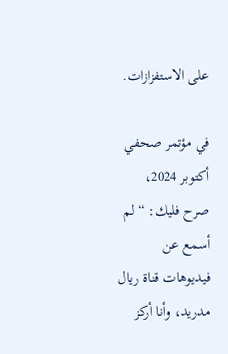على الاستفزازات.

في مؤتمر صحفي أكتوبر 2024، صرح فليك: “لم أسمع عن فيديوهات قناة ريال مدريد، وأنا أركز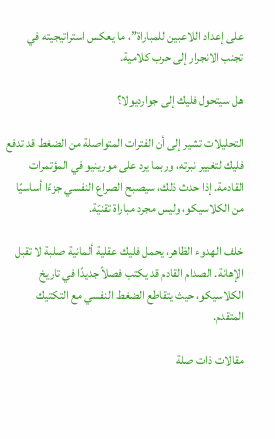على إعداد اللاعبين للمباراة”، ما يعكس استراتيجيته في تجنب الانجرار إلى حرب كلامية.

هل سيتحول فليك إلى جوارديولا؟

التحليلات تشير إلى أن الفترات المتواصلة من الضغط قد تدفع فليك لتغيير نبرته، وربما يرد على مورينيو في المؤتمرات القادمة. إذا حدث ذلك، سيصبح الصراع النفسي جزءًا أساسيًا من الكلاسيكو، وليس مجرد مباراة تقنيّة.

خلف الهدوء الظاهر، يحمل فليك عقلية ألمانية صلبة لا تقبل الإهانة. الصدام القادم قد يكتب فصلاً جديدًا في تاريخ الكلاسيكو، حيث يتقاطع الضغط النفسي مع التكتيك المتقدم.

مقالات ذات صلة